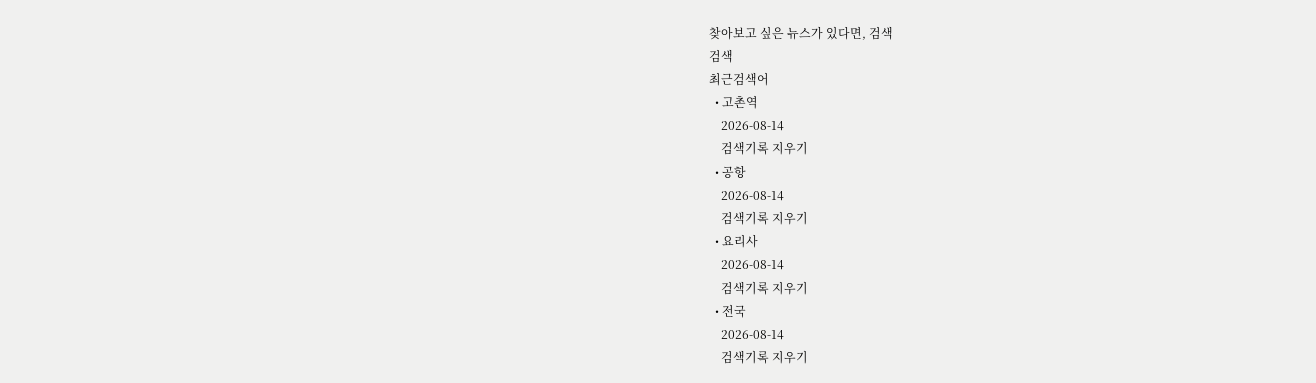찾아보고 싶은 뉴스가 있다면, 검색
검색
최근검색어
  • 고촌역
    2026-08-14
    검색기록 지우기
  • 공항
    2026-08-14
    검색기록 지우기
  • 요리사
    2026-08-14
    검색기록 지우기
  • 전국
    2026-08-14
    검색기록 지우기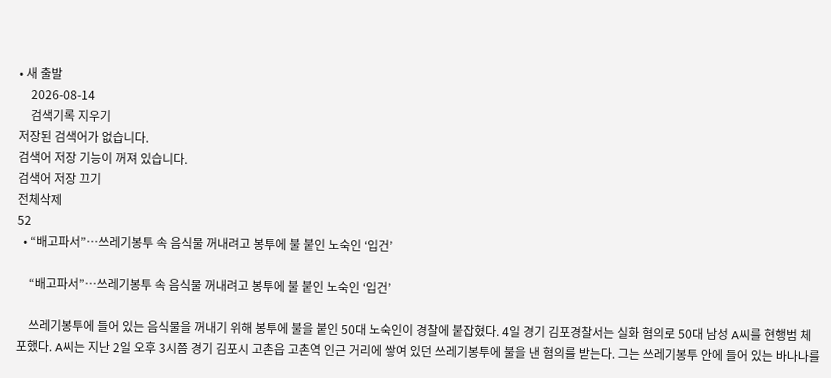• 새 출발
    2026-08-14
    검색기록 지우기
저장된 검색어가 없습니다.
검색어 저장 기능이 꺼져 있습니다.
검색어 저장 끄기
전체삭제
52
  • “배고파서”…쓰레기봉투 속 음식물 꺼내려고 봉투에 불 붙인 노숙인 ‘입건’

    “배고파서”…쓰레기봉투 속 음식물 꺼내려고 봉투에 불 붙인 노숙인 ‘입건’

    쓰레기봉투에 들어 있는 음식물을 꺼내기 위해 봉투에 불을 붙인 50대 노숙인이 경찰에 붙잡혔다. 4일 경기 김포경찰서는 실화 혐의로 50대 남성 A씨를 현행범 체포했다. A씨는 지난 2일 오후 3시쯤 경기 김포시 고촌읍 고촌역 인근 거리에 쌓여 있던 쓰레기봉투에 불을 낸 혐의를 받는다. 그는 쓰레기봉투 안에 들어 있는 바나나를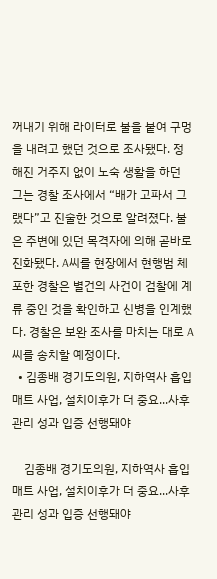꺼내기 위해 라이터로 불을 붙여 구멍을 내려고 했던 것으로 조사됐다. 정해진 거주지 없이 노숙 생활을 하던 그는 경찰 조사에서 “배가 고파서 그랬다”고 진술한 것으로 알려졌다. 불은 주변에 있던 목격자에 의해 곧바로 진화됐다. A씨를 현장에서 현행범 체포한 경찰은 별건의 사건이 검찰에 계류 중인 것을 확인하고 신병을 인계했다. 경찰은 보완 조사를 마치는 대로 A씨를 송치할 예정이다.
  • 김종배 경기도의원, 지하역사 흡입매트 사업, 설치이후가 더 중요...사후관리 성과 입증 선행돼야

    김종배 경기도의원, 지하역사 흡입매트 사업, 설치이후가 더 중요...사후관리 성과 입증 선행돼야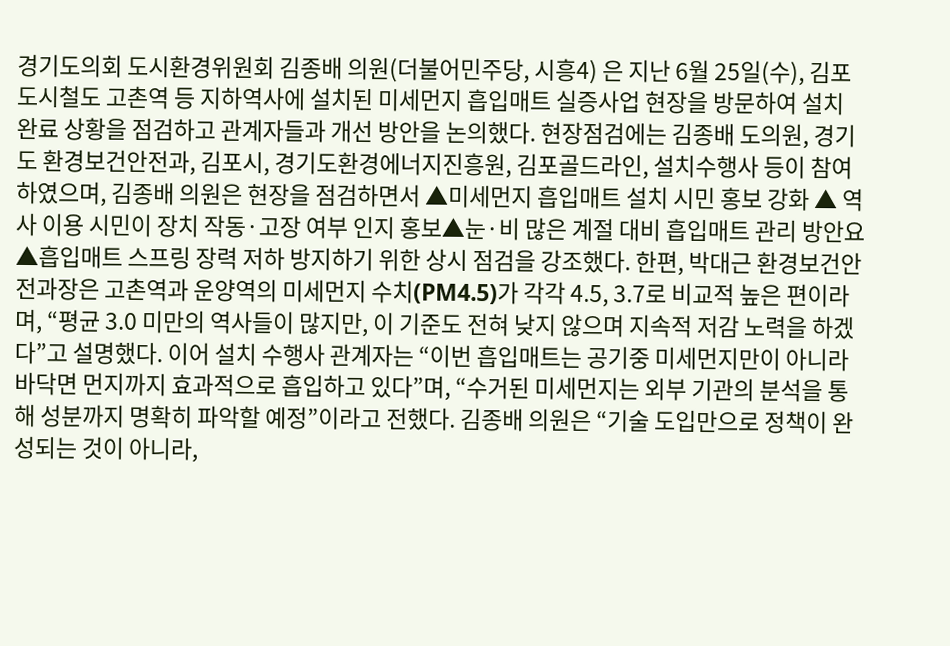경기도의회 도시환경위원회 김종배 의원(더불어민주당, 시흥4) 은 지난 6월 25일(수), 김포 도시철도 고촌역 등 지하역사에 설치된 미세먼지 흡입매트 실증사업 현장을 방문하여 설치 완료 상황을 점검하고 관계자들과 개선 방안을 논의했다. 현장점검에는 김종배 도의원, 경기도 환경보건안전과, 김포시, 경기도환경에너지진흥원, 김포골드라인, 설치수행사 등이 참여하였으며, 김종배 의원은 현장을 점검하면서 ▲미세먼지 흡입매트 설치 시민 홍보 강화 ▲ 역사 이용 시민이 장치 작동·고장 여부 인지 홍보▲눈·비 많은 계절 대비 흡입매트 관리 방안요▲흡입매트 스프링 장력 저하 방지하기 위한 상시 점검을 강조했다. 한편, 박대근 환경보건안전과장은 고촌역과 운양역의 미세먼지 수치(PM4.5)가 각각 4.5, 3.7로 비교적 높은 편이라며, “평균 3.0 미만의 역사들이 많지만, 이 기준도 전혀 낮지 않으며 지속적 저감 노력을 하겠다”고 설명했다. 이어 설치 수행사 관계자는 “이번 흡입매트는 공기중 미세먼지만이 아니라 바닥면 먼지까지 효과적으로 흡입하고 있다”며, “수거된 미세먼지는 외부 기관의 분석을 통해 성분까지 명확히 파악할 예정”이라고 전했다. 김종배 의원은 “기술 도입만으로 정책이 완성되는 것이 아니라,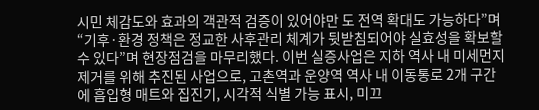시민 체감도와 효과의 객관적 검증이 있어야만 도 전역 확대도 가능하다”며 “기후·환경 정책은 정교한 사후관리 체계가 뒷받침되어야 실효성을 확보할 수 있다”며 현장점검을 마무리했다. 이번 실증사업은 지하 역사 내 미세먼지 제거를 위해 추진된 사업으로, 고촌역과 운양역 역사 내 이동통로 2개 구간에 흡입형 매트와 집진기, 시각적 식별 가능 표시, 미끄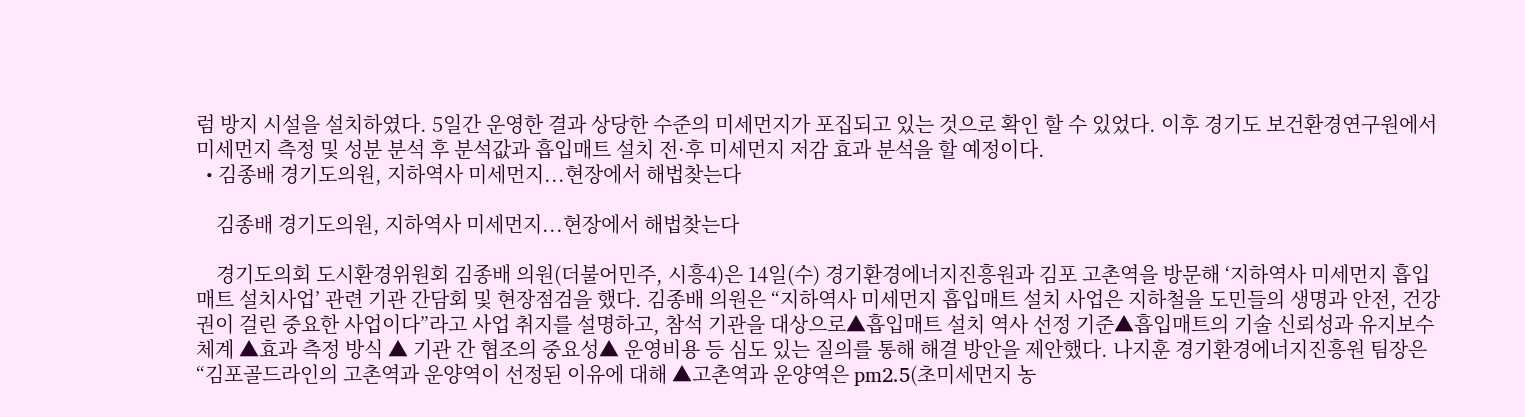럼 방지 시설을 설치하였다. 5일간 운영한 결과 상당한 수준의 미세먼지가 포집되고 있는 것으로 확인 할 수 있었다. 이후 경기도 보건환경연구원에서 미세먼지 측정 및 성분 분석 후 분석값과 흡입매트 설치 전·후 미세먼지 저감 효과 분석을 할 예정이다.
  • 김종배 경기도의원, 지하역사 미세먼지...현장에서 해법찾는다

    김종배 경기도의원, 지하역사 미세먼지...현장에서 해법찾는다

    경기도의회 도시환경위원회 김종배 의원(더불어민주, 시흥4)은 14일(수) 경기환경에너지진흥원과 김포 고촌역을 방문해 ‘지하역사 미세먼지 흡입매트 설치사업’ 관련 기관 간담회 및 현장점검을 했다. 김종배 의원은 “지하역사 미세먼지 흡입매트 설치 사업은 지하철을 도민들의 생명과 안전, 건강권이 걸린 중요한 사업이다”라고 사업 취지를 설명하고, 참석 기관을 대상으로▲흡입매트 설치 역사 선정 기준▲흡입매트의 기술 신뢰성과 유지보수 체계 ▲효과 측정 방식 ▲ 기관 간 협조의 중요성▲ 운영비용 등 심도 있는 질의를 통해 해결 방안을 제안했다. 나지훈 경기환경에너지진흥원 팀장은 “김포골드라인의 고촌역과 운양역이 선정된 이유에 대해 ▲고촌역과 운양역은 pm2.5(초미세먼지 농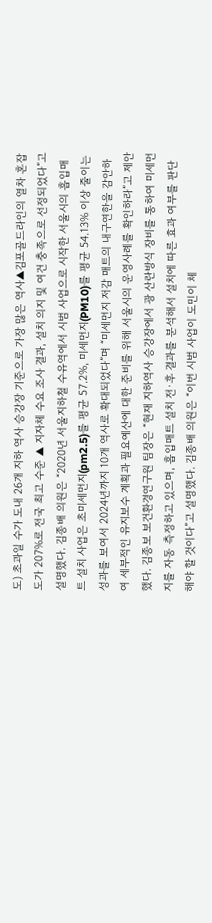도) 초과일 수가 도내 26개 지하 역사 승강장 기준으로 가장 많은 역사▲김포골드라인의 열차 혼잡도가 207%로 전국 최고 수준 ▲ 지자체 수요 조사 결과, 설치 의지 및 여건 충족으로 선정되었다”고 설명했다. 김종배 의원은 “2020년 서울지하철 수유역에서 시범 사업으로 시작한 서울시의 흡입매트 설치 사업은 초미세먼지(pm2.5)를 평균 57.2%, 미세먼지(PM10)를 평균 54.13% 이상 줄이는 성과를 보여서 2024년까지 10개 역사로 확대되었다”며 “미세먼지 저감 매트의 내구연한을 감안하여 세부적인 유지보수 계획과 필요예산에 대한 준비를 위해 서울시의 운영사례를 확인하라”고 제안했다. 김종보 보건환경연구원 팀장은 “현재 지하역사 승강장에서 광 산란방식 장비를 통하여 미세먼지를 자동 측정하고 있으며, 흡입매트 설치 전·후 결과를 분석해서 설치에 따른 효과 여부를 판단해야 할 것이다”고 설명했다. 김종배 의원은 “이번 시범 사업이 도민이 체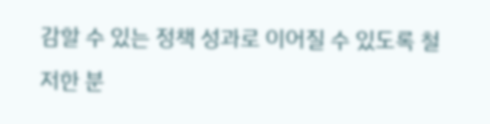감할 수 있는 정책 성과로 이어질 수 있도록 철저한 분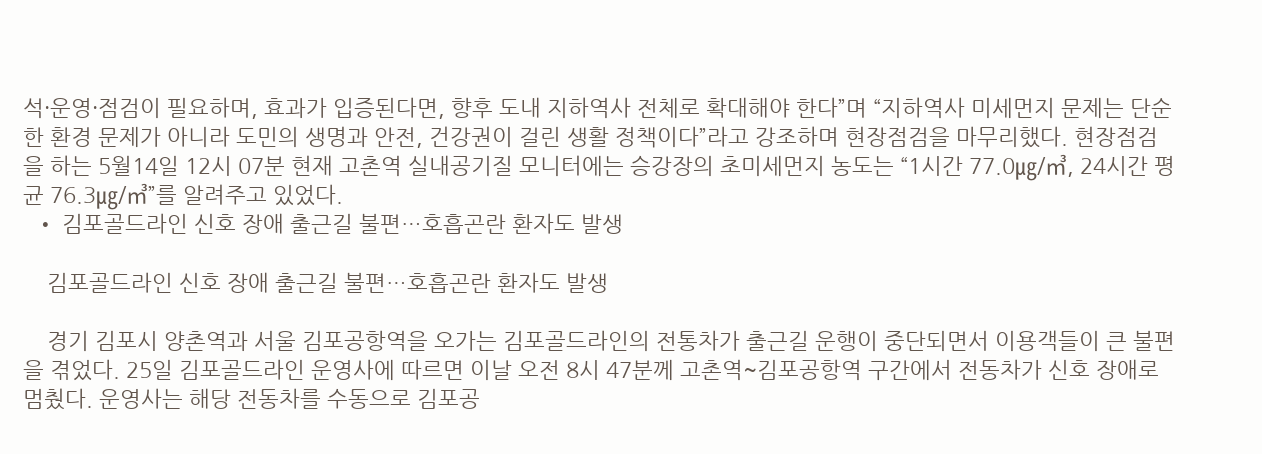석·운영·점검이 필요하며, 효과가 입증된다면, 향후 도내 지하역사 전체로 확대해야 한다”며 “지하역사 미세먼지 문제는 단순한 환경 문제가 아니라 도민의 생명과 안전, 건강권이 걸린 생활 정책이다”라고 강조하며 현장점검을 마무리했다. 현장점검을 하는 5월14일 12시 07분 현재 고촌역 실내공기질 모니터에는 승강장의 초미세먼지 농도는 “1시간 77.0㎍/㎥, 24시간 평균 76.3㎍/㎥”를 알려주고 있었다.
  • 김포골드라인 신호 장애 출근길 불편…호흡곤란 환자도 발생

    김포골드라인 신호 장애 출근길 불편…호흡곤란 환자도 발생

    경기 김포시 양촌역과 서울 김포공항역을 오가는 김포골드라인의 전통차가 출근길 운행이 중단되면서 이용객들이 큰 불편을 겪었다. 25일 김포골드라인 운영사에 따르면 이날 오전 8시 47분께 고촌역~김포공항역 구간에서 전동차가 신호 장애로 멈췄다. 운영사는 해당 전동차를 수동으로 김포공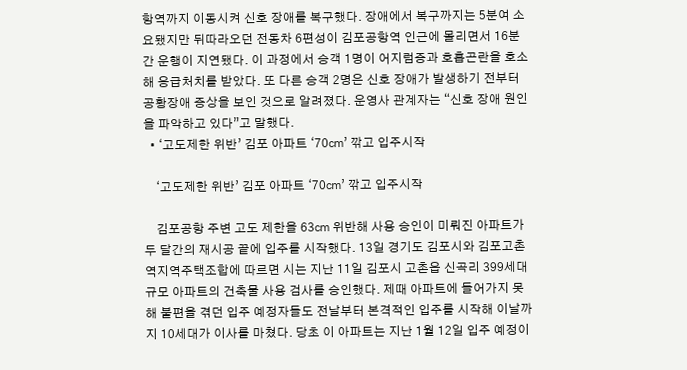항역까지 이동시켜 신호 장애를 복구했다. 장애에서 복구까지는 5분여 소요됐지만 뒤따라오던 전동차 6편성이 김포공항역 인근에 몰리면서 16분간 운행이 지연됐다. 이 과정에서 승객 1명이 어지럼증과 호흡곤란을 호소해 응급처치를 받았다. 또 다른 승객 2명은 신호 장애가 발생하기 전부터 공황장애 증상을 보인 것으로 알려졌다. 운영사 관계자는 “신호 장애 원인을 파악하고 있다”고 말했다.
  • ‘고도제한 위반’ 김포 아파트 ‘70㎝’ 깎고 입주시작

    ‘고도제한 위반’ 김포 아파트 ‘70㎝’ 깎고 입주시작

    김포공항 주변 고도 제한을 63㎝ 위반해 사용 승인이 미뤄진 아파트가 두 달간의 재시공 끝에 입주를 시작했다. 13일 경기도 김포시와 김포고촌역지역주택조합에 따르면 시는 지난 11일 김포시 고촌읍 신곡리 399세대 규모 아파트의 건축물 사용 검사를 승인했다. 제때 아파트에 들어가지 못해 불편을 겪던 입주 예정자들도 전날부터 본격적인 입주를 시작해 이날까지 10세대가 이사를 마쳤다. 당초 이 아파트는 지난 1월 12일 입주 예정이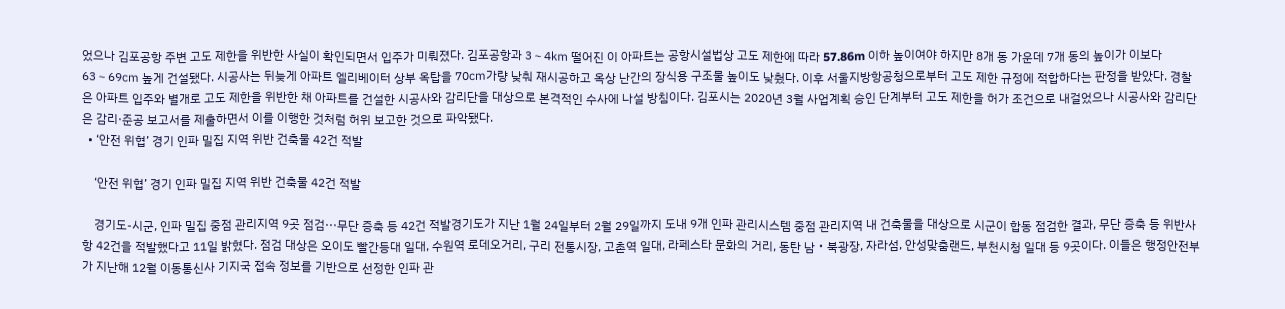었으나 김포공항 주변 고도 제한을 위반한 사실이 확인되면서 입주가 미뤄졌다. 김포공항과 3∼4㎞ 떨어진 이 아파트는 공항시설법상 고도 제한에 따라 57.86m 이하 높이여야 하지만 8개 동 가운데 7개 동의 높이가 이보다 63∼69㎝ 높게 건설됐다. 시공사는 뒤늦게 아파트 엘리베이터 상부 옥탑을 70㎝가량 낮춰 재시공하고 옥상 난간의 장식용 구조물 높이도 낮췄다. 이후 서울지방항공청으로부터 고도 제한 규정에 적합하다는 판정을 받았다. 경찰은 아파트 입주와 별개로 고도 제한을 위반한 채 아파트를 건설한 시공사와 감리단을 대상으로 본격적인 수사에 나설 방침이다. 김포시는 2020년 3월 사업계획 승인 단계부터 고도 제한을 허가 조건으로 내걸었으나 시공사와 감리단은 감리·준공 보고서를 제출하면서 이를 이행한 것처럼 허위 보고한 것으로 파악됐다.
  • ‘안전 위협’ 경기 인파 밀집 지역 위반 건축물 42건 적발

    ‘안전 위협’ 경기 인파 밀집 지역 위반 건축물 42건 적발

    경기도-시군, 인파 밀집 중점 관리지역 9곳 점검···무단 증축 등 42건 적발경기도가 지난 1월 24일부터 2월 29일까지 도내 9개 인파 관리시스템 중점 관리지역 내 건축물을 대상으로 시군이 합동 점검한 결과, 무단 증축 등 위반사항 42건을 적발했다고 11일 밝혔다. 점검 대상은 오이도 빨간등대 일대, 수원역 로데오거리, 구리 전통시장, 고촌역 일대, 라페스타 문화의 거리, 동탄 남‧북광장, 자라섬, 안성맞춤랜드, 부천시청 일대 등 9곳이다. 이들은 행정안전부가 지난해 12월 이동통신사 기지국 접속 정보를 기반으로 선정한 인파 관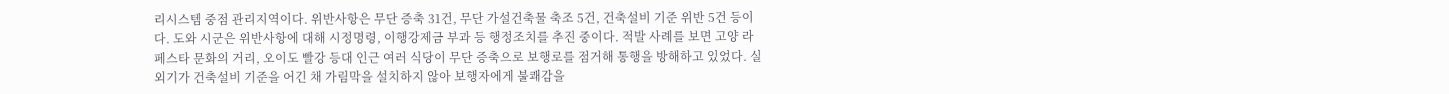리시스템 중점 관리지역이다. 위반사항은 무단 증축 31건, 무단 가설건축물 축조 5건, 건축설비 기준 위반 5건 등이다. 도와 시군은 위반사항에 대해 시정명령, 이행강제금 부과 등 행정조치를 추진 중이다. 적발 사례를 보면 고양 라페스타 문화의 거리, 오이도 빨강 등대 인근 여러 식당이 무단 증축으로 보행로를 점거해 통행을 방해하고 있었다. 실외기가 건축설비 기준을 어긴 채 가림막을 설치하지 않아 보행자에게 불쾌감을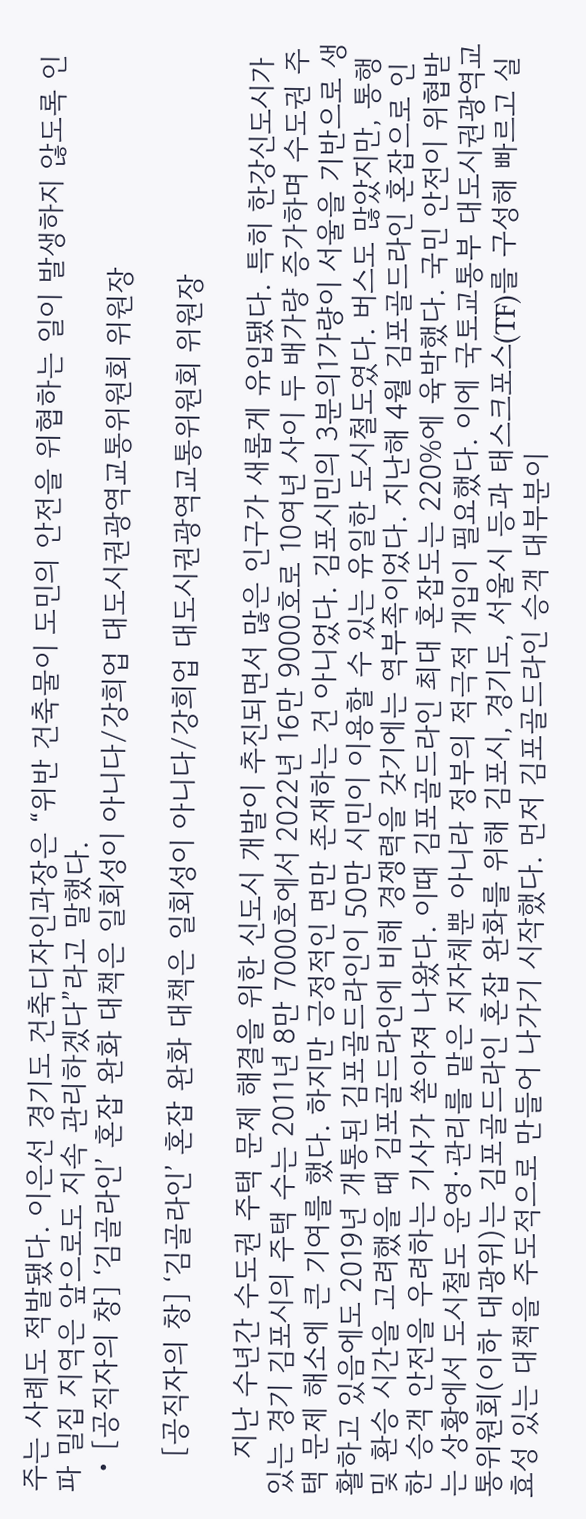주는 사례도 적발됐다. 이은선 경기도 건축디자인과장은 “위반 건축물이 도민의 안전을 위협하는 일이 발생하지 않도록 인파 밀집 지역은 앞으로도 지속 관리하겠다”라고 말했다.
  • [공직자의 창] ‘김골라인’ 혼잡 완화 대책은 일회성이 아니다/강희업 대도시권광역교통위원회 위원장

    [공직자의 창] ‘김골라인’ 혼잡 완화 대책은 일회성이 아니다/강희업 대도시권광역교통위원회 위원장

    지난 수년간 수도권 주택 문제 해결을 위한 신도시 개발이 추진되면서 많은 인구가 새롭게 유입됐다. 특히 한강신도시가 있는 경기 김포시의 주택 수는 2011년 8만 7000호에서 2022년 16만 9000호로 10여년 사이 두 배가량 증가하며 수도권 주택 문제 해소에 큰 기여를 했다. 하지만 긍정적인 면만 존재하는 건 아니었다. 김포시민의 3분의1가량이 서울을 기반으로 생활하고 있음에도 2019년 개통된 김포골드라인이 50만 시민이 이용할 수 있는 유일한 도시철도였다. 버스도 많았지만, 통행 및 환승 시간을 고려했을 때 김포골드라인에 비해 경쟁력을 갖기에는 역부족이었다. 지난해 4월 김포골드라인 혼잡으로 인한 승객 안전을 우려하는 기사가 쏟아져 나왔다. 이때 김포골드라인 최대 혼잡도는 220%에 육박했다. 국민 안전이 위협받는 상황에서 도시철도 운영·관리를 맡은 지자체뿐 아니라 정부의 적극적 개입이 필요했다. 이에 국토교통부 대도시권광역교통위원회(이하 대광위)는 김포골드라인 혼잡 완화를 위해 김포시, 경기도, 서울시 등과 태스크포스(TF)를 구성해 빠르고 실효성 있는 대책을 주도적으로 만들어 나가기 시작했다. 먼저 김포골드라인 승객 대부분이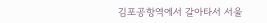김포공항역에서 갈아타서 서울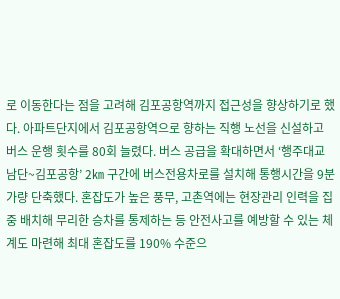로 이동한다는 점을 고려해 김포공항역까지 접근성을 향상하기로 했다. 아파트단지에서 김포공항역으로 향하는 직행 노선을 신설하고 버스 운행 횟수를 80회 늘렸다. 버스 공급을 확대하면서 ‘행주대교 남단~김포공항’ 2㎞ 구간에 버스전용차로를 설치해 통행시간을 9분가량 단축했다. 혼잡도가 높은 풍무, 고촌역에는 현장관리 인력을 집중 배치해 무리한 승차를 통제하는 등 안전사고를 예방할 수 있는 체계도 마련해 최대 혼잡도를 190% 수준으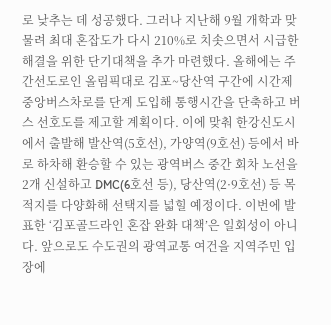로 낮추는 데 성공했다. 그러나 지난해 9월 개학과 맞물려 최대 혼잡도가 다시 210%로 치솟으면서 시급한 해결을 위한 단기대책을 추가 마련했다. 올해에는 주 간선도로인 올림픽대로 김포~당산역 구간에 시간제 중앙버스차로를 단계 도입해 통행시간을 단축하고 버스 선호도를 제고할 계획이다. 이에 맞춰 한강신도시에서 출발해 발산역(5호선), 가양역(9호선) 등에서 바로 하차해 환승할 수 있는 광역버스 중간 회차 노선을 2개 신설하고 DMC(6호선 등), 당산역(2·9호선) 등 목적지를 다양화해 선택지를 넓힐 예정이다. 이번에 발표한 ‘김포골드라인 혼잡 완화 대책’은 일회성이 아니다. 앞으로도 수도권의 광역교통 여건을 지역주민 입장에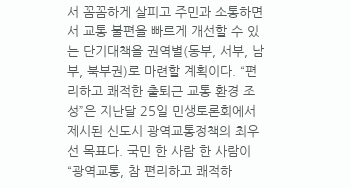서 꼼꼼하게 살피고 주민과 소통하면서 교통 불편을 빠르게 개선할 수 있는 단기대책을 권역별(동부, 서부, 남부, 북부권)로 마련할 계획이다. “편리하고 쾌적한 출퇴근 교통 환경 조성”은 지난달 25일 민생토론회에서 제시된 신도시 광역교통정책의 최우선 목표다. 국민 한 사람 한 사람이 “광역교통, 참 편리하고 쾌적하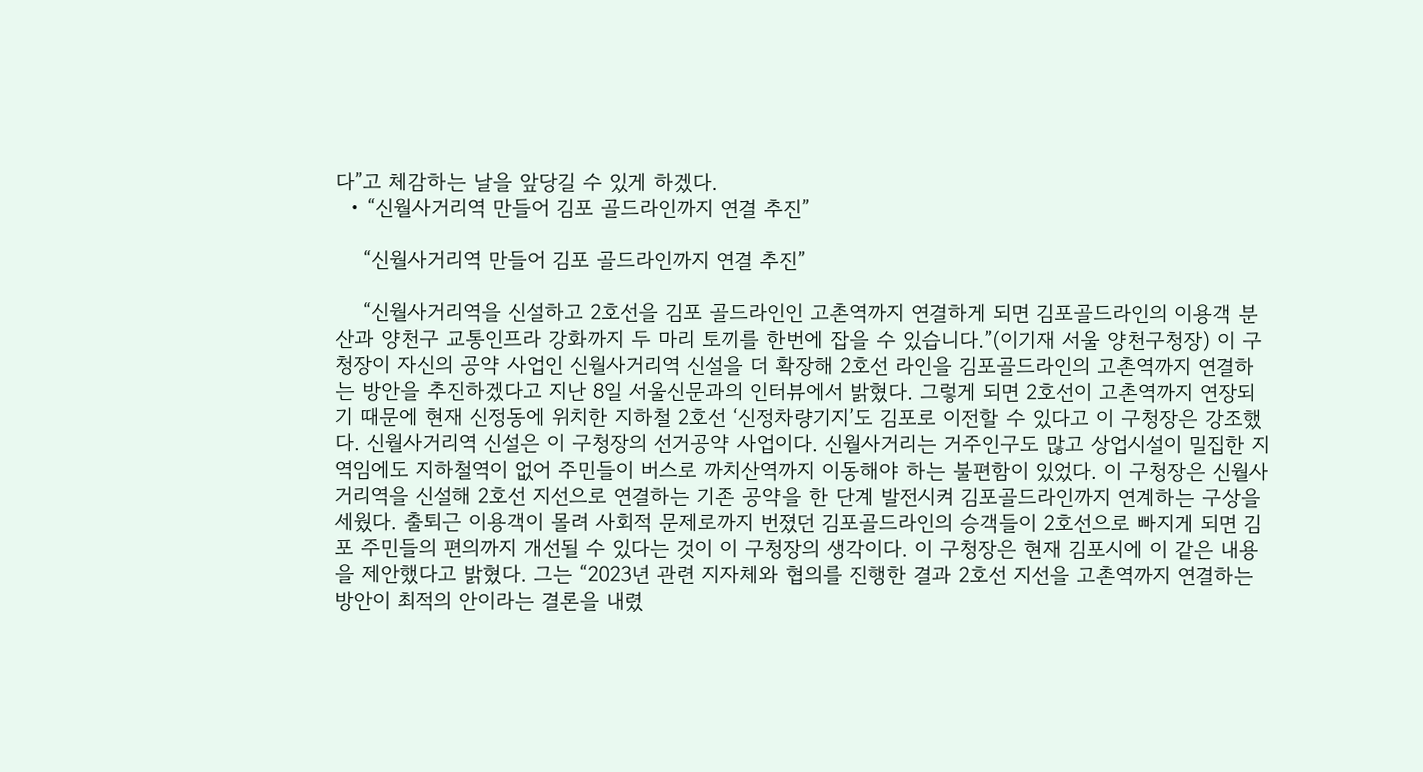다”고 체감하는 날을 앞당길 수 있게 하겠다.
  • “신월사거리역 만들어 김포 골드라인까지 연결 추진”

    “신월사거리역 만들어 김포 골드라인까지 연결 추진”

    “신월사거리역을 신설하고 2호선을 김포 골드라인인 고촌역까지 연결하게 되면 김포골드라인의 이용객 분산과 양천구 교통인프라 강화까지 두 마리 토끼를 한번에 잡을 수 있습니다.”(이기재 서울 양천구청장) 이 구청장이 자신의 공약 사업인 신월사거리역 신설을 더 확장해 2호선 라인을 김포골드라인의 고촌역까지 연결하는 방안을 추진하겠다고 지난 8일 서울신문과의 인터뷰에서 밝혔다. 그렇게 되면 2호선이 고촌역까지 연장되기 때문에 현재 신정동에 위치한 지하철 2호선 ‘신정차량기지’도 김포로 이전할 수 있다고 이 구청장은 강조했다. 신월사거리역 신설은 이 구청장의 선거공약 사업이다. 신월사거리는 거주인구도 많고 상업시설이 밀집한 지역임에도 지하철역이 없어 주민들이 버스로 까치산역까지 이동해야 하는 불편함이 있었다. 이 구청장은 신월사거리역을 신설해 2호선 지선으로 연결하는 기존 공약을 한 단계 발전시켜 김포골드라인까지 연계하는 구상을 세웠다. 출퇴근 이용객이 몰려 사회적 문제로까지 번졌던 김포골드라인의 승객들이 2호선으로 빠지게 되면 김포 주민들의 편의까지 개선될 수 있다는 것이 이 구청장의 생각이다. 이 구청장은 현재 김포시에 이 같은 내용을 제안했다고 밝혔다. 그는 “2023년 관련 지자체와 협의를 진행한 결과 2호선 지선을 고촌역까지 연결하는 방안이 최적의 안이라는 결론을 내렸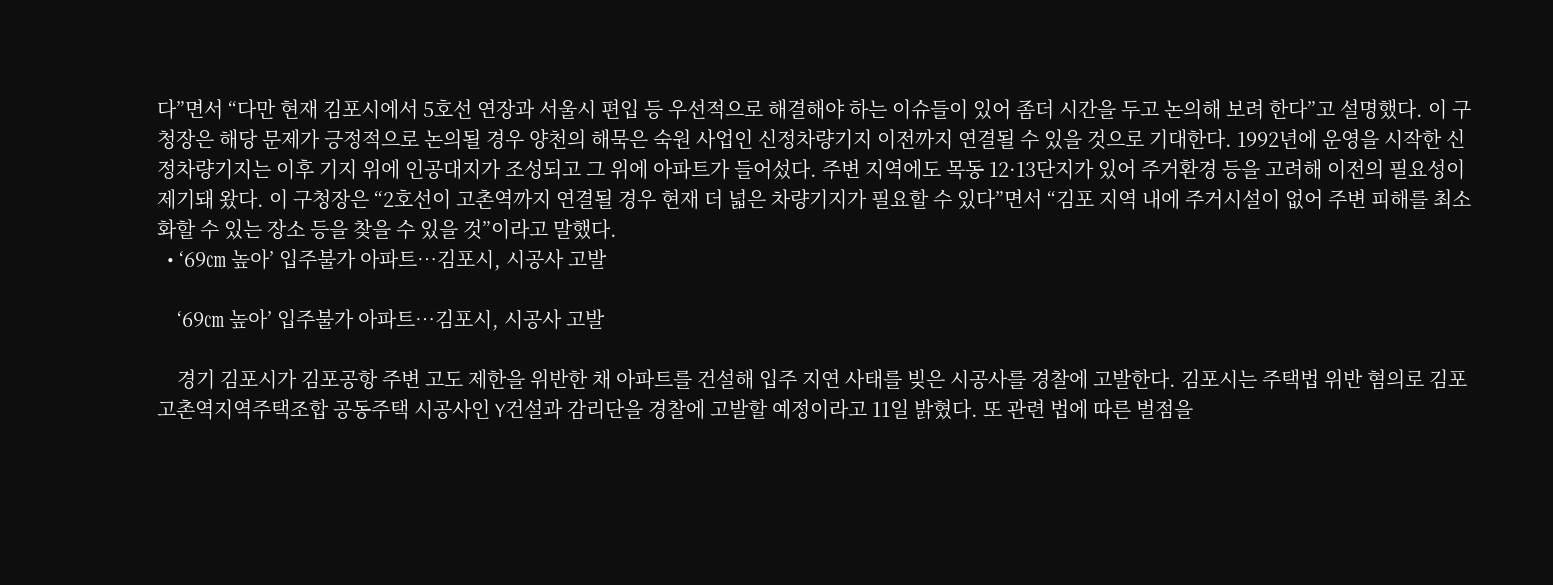다”면서 “다만 현재 김포시에서 5호선 연장과 서울시 편입 등 우선적으로 해결해야 하는 이슈들이 있어 좀더 시간을 두고 논의해 보려 한다”고 설명했다. 이 구청장은 해당 문제가 긍정적으로 논의될 경우 양천의 해묵은 숙원 사업인 신정차량기지 이전까지 연결될 수 있을 것으로 기대한다. 1992년에 운영을 시작한 신정차량기지는 이후 기지 위에 인공대지가 조성되고 그 위에 아파트가 들어섰다. 주변 지역에도 목동 12·13단지가 있어 주거환경 등을 고려해 이전의 필요성이 제기돼 왔다. 이 구청장은 “2호선이 고촌역까지 연결될 경우 현재 더 넓은 차량기지가 필요할 수 있다”면서 “김포 지역 내에 주거시설이 없어 주변 피해를 최소화할 수 있는 장소 등을 찾을 수 있을 것”이라고 말했다.
  • ‘69㎝ 높아’ 입주불가 아파트…김포시, 시공사 고발

    ‘69㎝ 높아’ 입주불가 아파트…김포시, 시공사 고발

    경기 김포시가 김포공항 주변 고도 제한을 위반한 채 아파트를 건설해 입주 지연 사태를 빚은 시공사를 경찰에 고발한다. 김포시는 주택법 위반 혐의로 김포고촌역지역주택조합 공동주택 시공사인 Y건설과 감리단을 경찰에 고발할 예정이라고 11일 밝혔다. 또 관련 법에 따른 벌점을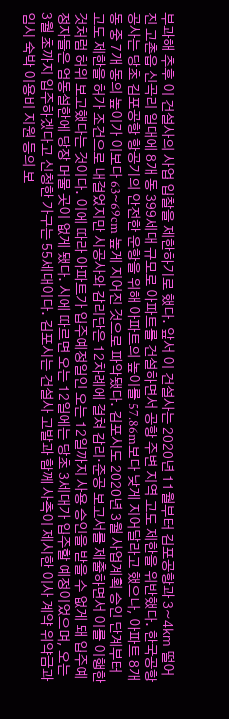부과해 추후 이 건설사의 사업 입찰을 제한하기로 했다. 앞서 이 건설사는 2020년 11월부터 김포공항과 3~4㎞ 떨어진 고촌읍 신곡리 일대에 8개 동 399세대 규모로 아파트를 건설하면서 공항 주변 지역 고도 제한을 위반했다. 한국공항공사는 당초 김포공항 항공기의 안전한 운항을 위해 아파트의 높이를 57.86m보다 낮게 지어달라고 했으나, 아파트 8개 동 중 7개 동의 높이가 이보다 63∼69cm 높게 지어진 것으로 파악됐다. 김포시도 2020년 3월 사업계획 승인 단계부터 고도 제한을 허가 조건으로 내걸었지만 시공사와 감리단은 12차례에 걸쳐 감리·준공 보고서를 제출하면서 이를 이행한 것처럼 허위 보고했다는 것이다. 이에 따라 아파트가 입주예정일인 오는 12일까지 사용 승인을 받을 수 없게 돼 입주예정자들은 엄동설한에 당장 머물 곳이 없게 됐다. 시에 따르면 오는 12일에는 당초 3세대가 입주할 예정이었으며, 오는 3월 초까지 입주하겠다고 신청한 가구는 55세대이다. 김포시는 건설사 고발과 함께 사측이 제시한 이사 계약 위약금과 임시 숙박 이용비 지원 등의 보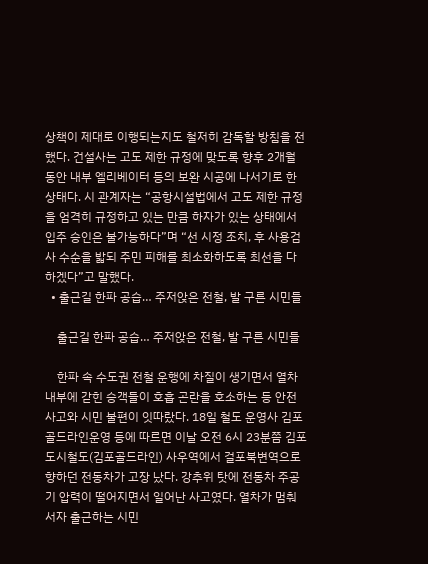상책이 제대로 이행되는지도 철저히 감독할 방침을 전했다. 건설사는 고도 제한 규정에 맞도록 향후 2개월 동안 내부 엘리베이터 등의 보완 시공에 나서기로 한 상태다. 시 관계자는 “공항시설법에서 고도 제한 규정을 엄격히 규정하고 있는 만큼 하자가 있는 상태에서 입주 승인은 불가능하다”며 “선 시정 조치, 후 사용검사 수순을 밟되 주민 피해를 최소화하도록 최선을 다하겠다”고 말했다.
  • 출근길 한파 공습… 주저앉은 전철, 발 구른 시민들

    출근길 한파 공습… 주저앉은 전철, 발 구른 시민들

    한파 속 수도권 전철 운행에 차질이 생기면서 열차 내부에 갇힌 승객들이 호흡 곤란을 호소하는 등 안전사고와 시민 불편이 잇따랐다. 18일 철도 운영사 김포골드라인운영 등에 따르면 이날 오전 6시 23분쯤 김포도시철도(김포골드라인) 사우역에서 걸포북변역으로 향하던 전동차가 고장 났다. 강추위 탓에 전동차 주공기 압력이 떨어지면서 일어난 사고였다. 열차가 멈춰 서자 출근하는 시민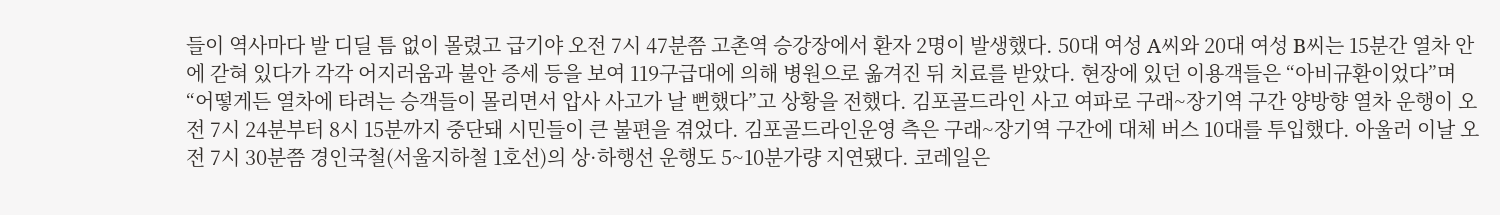들이 역사마다 발 디딜 틈 없이 몰렸고 급기야 오전 7시 47분쯤 고촌역 승강장에서 환자 2명이 발생했다. 50대 여성 A씨와 20대 여성 B씨는 15분간 열차 안에 갇혀 있다가 각각 어지러움과 불안 증세 등을 보여 119구급대에 의해 병원으로 옮겨진 뒤 치료를 받았다. 현장에 있던 이용객들은 “아비규환이었다”며 “어떻게든 열차에 타려는 승객들이 몰리면서 압사 사고가 날 뻔했다”고 상황을 전했다. 김포골드라인 사고 여파로 구래~장기역 구간 양방향 열차 운행이 오전 7시 24분부터 8시 15분까지 중단돼 시민들이 큰 불편을 겪었다. 김포골드라인운영 측은 구래~장기역 구간에 대체 버스 10대를 투입했다. 아울러 이날 오전 7시 30분쯤 경인국철(서울지하철 1호선)의 상·하행선 운행도 5~10분가량 지연됐다. 코레일은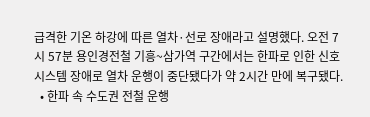급격한 기온 하강에 따른 열차·선로 장애라고 설명했다. 오전 7시 57분 용인경전철 기흥~삼가역 구간에서는 한파로 인한 신호시스템 장애로 열차 운행이 중단됐다가 약 2시간 만에 복구됐다.
  • 한파 속 수도권 전철 운행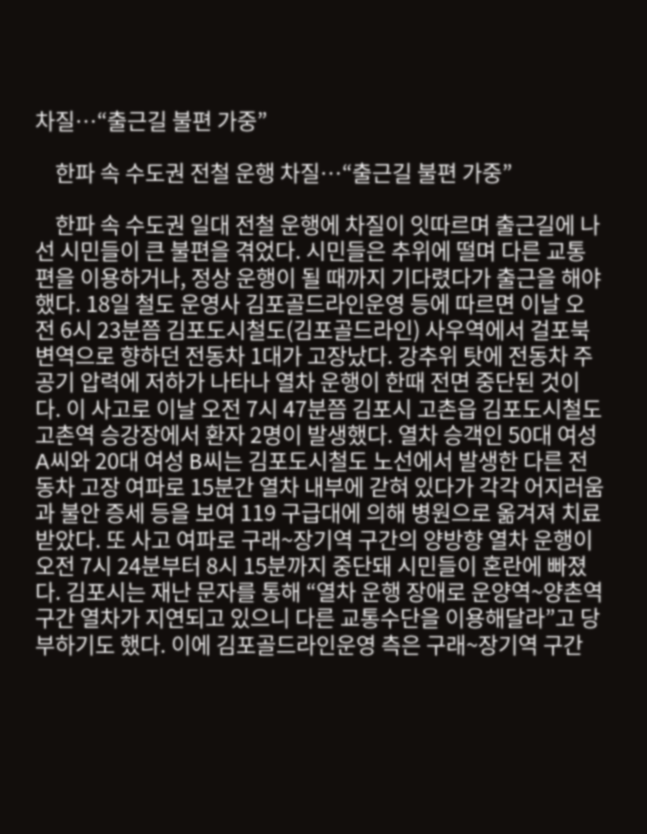차질…“출근길 불편 가중”

    한파 속 수도권 전철 운행 차질…“출근길 불편 가중”

    한파 속 수도권 일대 전철 운행에 차질이 잇따르며 출근길에 나선 시민들이 큰 불편을 겪었다. 시민들은 추위에 떨며 다른 교통편을 이용하거나, 정상 운행이 될 때까지 기다렸다가 출근을 해야 했다. 18일 철도 운영사 김포골드라인운영 등에 따르면 이날 오전 6시 23분쯤 김포도시철도(김포골드라인) 사우역에서 걸포북변역으로 향하던 전동차 1대가 고장났다. 강추위 탓에 전동차 주공기 압력에 저하가 나타나 열차 운행이 한때 전면 중단된 것이다. 이 사고로 이날 오전 7시 47분쯤 김포시 고촌읍 김포도시철도 고촌역 승강장에서 환자 2명이 발생했다. 열차 승객인 50대 여성 A씨와 20대 여성 B씨는 김포도시철도 노선에서 발생한 다른 전동차 고장 여파로 15분간 열차 내부에 갇혀 있다가 각각 어지러움과 불안 증세 등을 보여 119 구급대에 의해 병원으로 옮겨져 치료받았다. 또 사고 여파로 구래~장기역 구간의 양방향 열차 운행이 오전 7시 24분부터 8시 15분까지 중단돼 시민들이 혼란에 빠졌다. 김포시는 재난 문자를 통해 “열차 운행 장애로 운양역~양촌역 구간 열차가 지연되고 있으니 다른 교통수단을 이용해달라”고 당부하기도 했다. 이에 김포골드라인운영 측은 구래~장기역 구간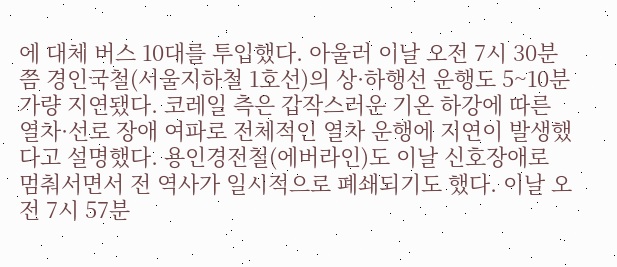에 대체 버스 10대를 투입했다. 아울러 이날 오전 7시 30분쯤 경인국철(서울지하철 1호선)의 상·하행선 운행도 5~10분가량 지연됐다. 코레일 측은 갑작스러운 기온 하강에 따른 열차·선로 장애 여파로 전체적인 열차 운행에 지연이 발생했다고 설명했다. 용인경전철(에버라인)도 이날 신호장애로 멈춰서면서 전 역사가 일시적으로 폐쇄되기도 했다. 이날 오전 7시 57분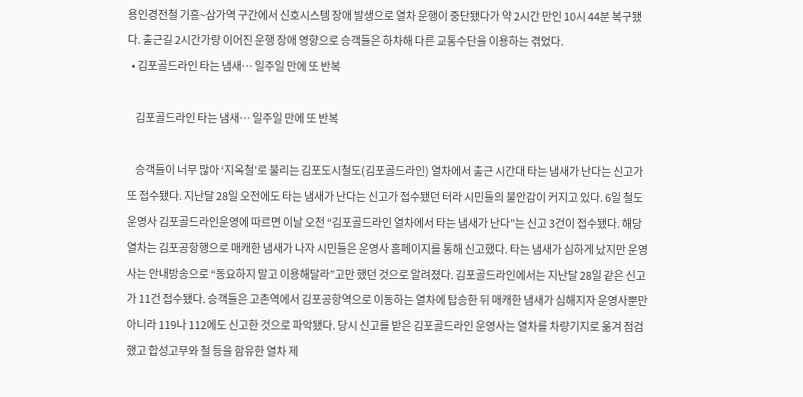용인경전철 기흥~삼가역 구간에서 신호시스템 장애 발생으로 열차 운행이 중단됐다가 약 2시간 만인 10시 44분 복구됐다. 출근길 2시간가량 이어진 운행 장애 영향으로 승객들은 하차해 다른 교통수단을 이용하는 겪었다.
  • 김포골드라인 타는 냄새… 일주일 만에 또 반복

    김포골드라인 타는 냄새… 일주일 만에 또 반복

    승객들이 너무 많아 ‘지옥철’로 불리는 김포도시철도(김포골드라인) 열차에서 출근 시간대 타는 냄새가 난다는 신고가 또 접수됐다. 지난달 28일 오전에도 타는 냄새가 난다는 신고가 접수됐던 터라 시민들의 불안감이 커지고 있다. 6일 철도 운영사 김포골드라인운영에 따르면 이날 오전 “김포골드라인 열차에서 타는 냄새가 난다”는 신고 3건이 접수됐다. 해당 열차는 김포공항행으로 매캐한 냄새가 나자 시민들은 운영사 홈페이지를 통해 신고했다. 타는 냄새가 심하게 났지만 운영사는 안내방송으로 “동요하지 말고 이용해달라”고만 했던 것으로 알려졌다. 김포골드라인에서는 지난달 28일 같은 신고가 11건 접수됐다. 승객들은 고촌역에서 김포공항역으로 이동하는 열차에 탑승한 뒤 매캐한 냄새가 심해지자 운영사뿐만 아니라 119나 112에도 신고한 것으로 파악됐다. 당시 신고를 받은 김포골드라인 운영사는 열차를 차량기지로 옮겨 점검했고 합성고무와 철 등을 함유한 열차 제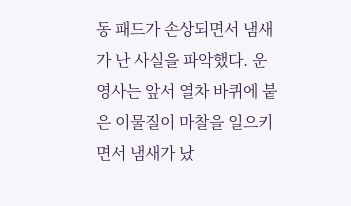동 패드가 손상되면서 냄새가 난 사실을 파악했다. 운영사는 앞서 열차 바퀴에 붙은 이물질이 마찰을 일으키면서 냄새가 났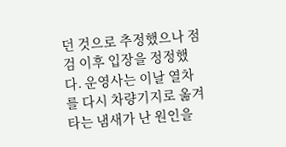던 것으로 추정했으나 점검 이후 입장을 정정했다. 운영사는 이날 열차를 다시 차량기지로 옮겨 타는 냄새가 난 원인을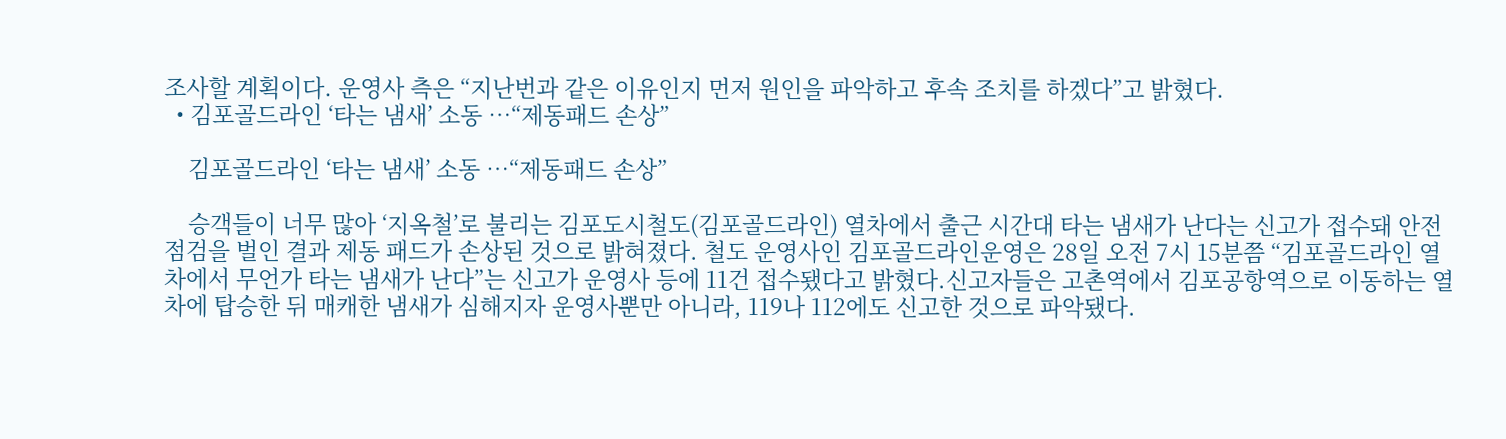조사할 계획이다. 운영사 측은 “지난번과 같은 이유인지 먼저 원인을 파악하고 후속 조치를 하겠다”고 밝혔다.
  • 김포골드라인 ‘타는 냄새’ 소동 …“제동패드 손상”

    김포골드라인 ‘타는 냄새’ 소동 …“제동패드 손상”

    승객들이 너무 많아 ‘지옥철’로 불리는 김포도시철도(김포골드라인) 열차에서 출근 시간대 타는 냄새가 난다는 신고가 접수돼 안전 점검을 벌인 결과 제동 패드가 손상된 것으로 밝혀졌다. 철도 운영사인 김포골드라인운영은 28일 오전 7시 15분쯤 “김포골드라인 열차에서 무언가 타는 냄새가 난다”는 신고가 운영사 등에 11건 접수됐다고 밝혔다.신고자들은 고촌역에서 김포공항역으로 이동하는 열차에 탑승한 뒤 매캐한 냄새가 심해지자 운영사뿐만 아니라, 119나 112에도 신고한 것으로 파악됐다.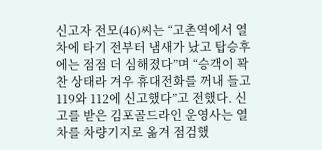신고자 전모(46)씨는 “고촌역에서 열차에 타기 전부터 냄새가 났고 탑승후에는 점점 더 심해졌다”며 “승객이 꽉 찬 상태라 겨우 휴대전화를 꺼내 들고 119와 112에 신고했다”고 전했다. 신고를 받은 김포골드라인 운영사는 열차를 차량기지로 옮겨 점검했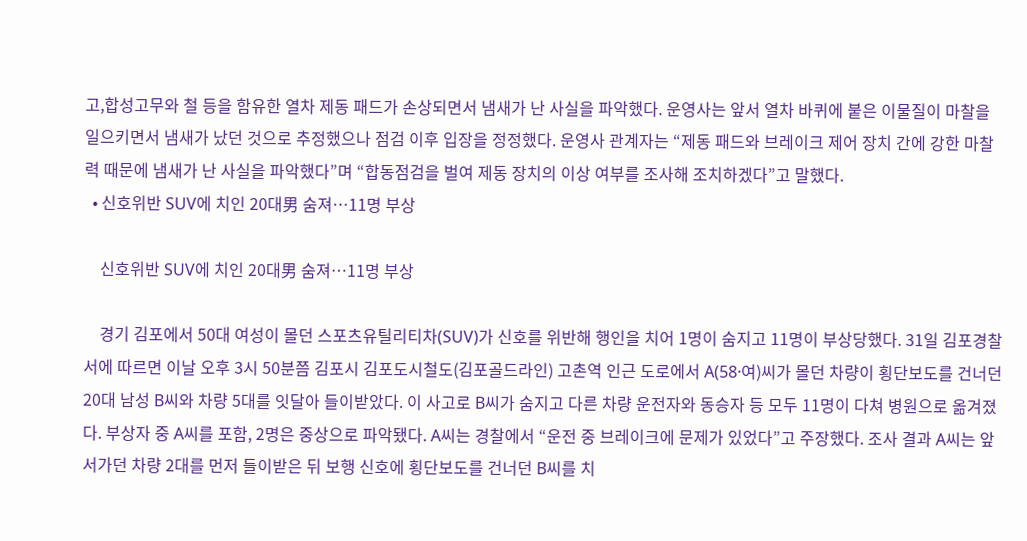고,합성고무와 철 등을 함유한 열차 제동 패드가 손상되면서 냄새가 난 사실을 파악했다. 운영사는 앞서 열차 바퀴에 붙은 이물질이 마찰을 일으키면서 냄새가 났던 것으로 추정했으나 점검 이후 입장을 정정했다. 운영사 관계자는 “제동 패드와 브레이크 제어 장치 간에 강한 마찰력 때문에 냄새가 난 사실을 파악했다”며 “합동점검을 벌여 제동 장치의 이상 여부를 조사해 조치하겠다”고 말했다.
  • 신호위반 SUV에 치인 20대男 숨져…11명 부상

    신호위반 SUV에 치인 20대男 숨져…11명 부상

    경기 김포에서 50대 여성이 몰던 스포츠유틸리티차(SUV)가 신호를 위반해 행인을 치어 1명이 숨지고 11명이 부상당했다. 31일 김포경찰서에 따르면 이날 오후 3시 50분쯤 김포시 김포도시철도(김포골드라인) 고촌역 인근 도로에서 A(58·여)씨가 몰던 차량이 횡단보도를 건너던 20대 남성 B씨와 차량 5대를 잇달아 들이받았다. 이 사고로 B씨가 숨지고 다른 차량 운전자와 동승자 등 모두 11명이 다쳐 병원으로 옮겨졌다. 부상자 중 A씨를 포함, 2명은 중상으로 파악됐다. A씨는 경찰에서 “운전 중 브레이크에 문제가 있었다”고 주장했다. 조사 결과 A씨는 앞서가던 차량 2대를 먼저 들이받은 뒤 보행 신호에 횡단보도를 건너던 B씨를 치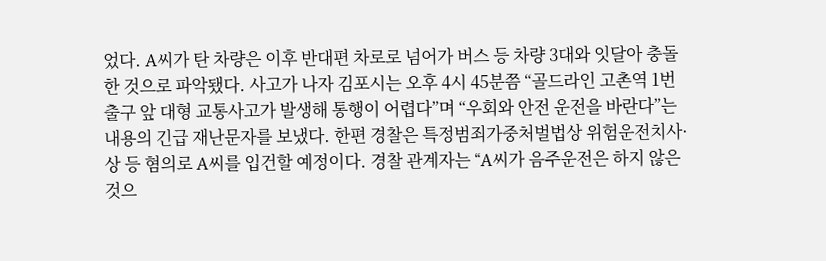었다. A씨가 탄 차량은 이후 반대편 차로로 넘어가 버스 등 차량 3대와 잇달아 충돌한 것으로 파악됐다. 사고가 나자 김포시는 오후 4시 45분쯤 “골드라인 고촌역 1번 출구 앞 대형 교통사고가 발생해 통행이 어렵다”며 “우회와 안전 운전을 바란다”는 내용의 긴급 재난문자를 보냈다. 한편 경찰은 특정범죄가중처벌법상 위험운전치사·상 등 혐의로 A씨를 입건할 예정이다. 경찰 관계자는 “A씨가 음주운전은 하지 않은 것으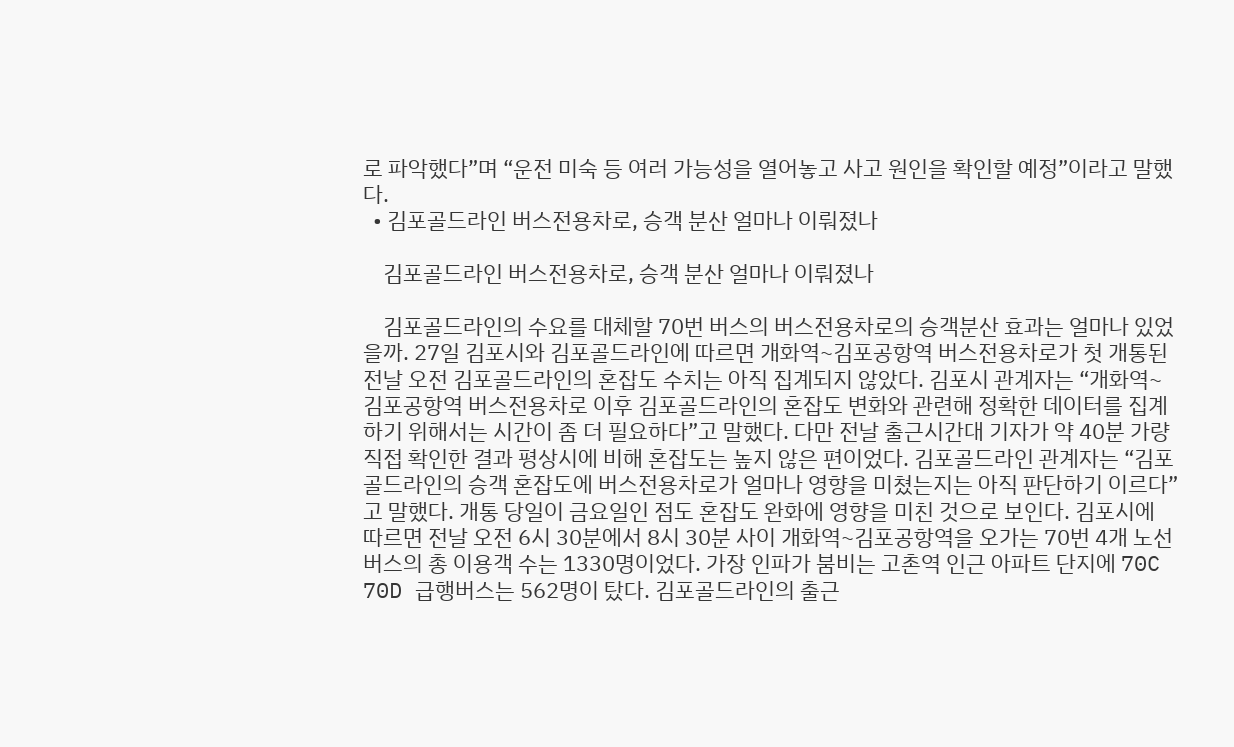로 파악했다”며 “운전 미숙 등 여러 가능성을 열어놓고 사고 원인을 확인할 예정”이라고 말했다.
  • 김포골드라인 버스전용차로, 승객 분산 얼마나 이뤄졌나

    김포골드라인 버스전용차로, 승객 분산 얼마나 이뤄졌나

    김포골드라인의 수요를 대체할 70번 버스의 버스전용차로의 승객분산 효과는 얼마나 있었을까. 27일 김포시와 김포골드라인에 따르면 개화역~김포공항역 버스전용차로가 첫 개통된 전날 오전 김포골드라인의 혼잡도 수치는 아직 집계되지 않았다. 김포시 관계자는 “개화역~김포공항역 버스전용차로 이후 김포골드라인의 혼잡도 변화와 관련해 정확한 데이터를 집계하기 위해서는 시간이 좀 더 필요하다”고 말했다. 다만 전날 출근시간대 기자가 약 40분 가량 직접 확인한 결과 평상시에 비해 혼잡도는 높지 않은 편이었다. 김포골드라인 관계자는 “김포골드라인의 승객 혼잡도에 버스전용차로가 얼마나 영향을 미쳤는지는 아직 판단하기 이르다”고 말했다. 개통 당일이 금요일인 점도 혼잡도 완화에 영향을 미친 것으로 보인다. 김포시에 따르면 전날 오전 6시 30분에서 8시 30분 사이 개화역~김포공항역을 오가는 70번 4개 노선버스의 총 이용객 수는 1330명이었다. 가장 인파가 붐비는 고촌역 인근 아파트 단지에 70C 70D 급행버스는 562명이 탔다. 김포골드라인의 출근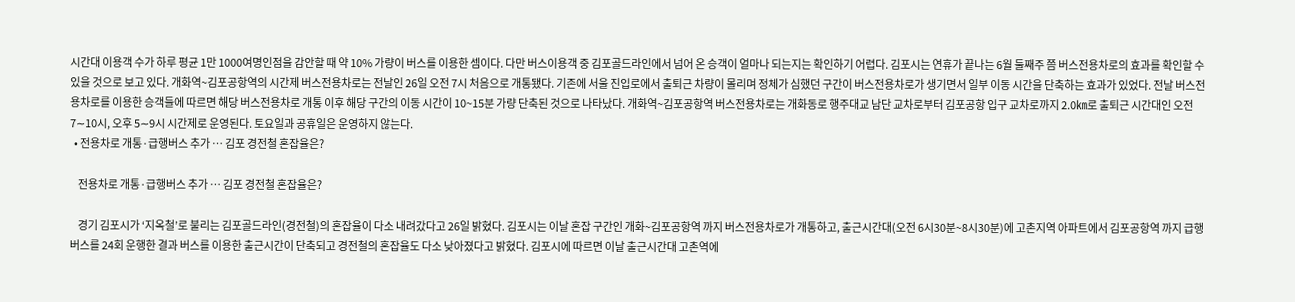시간대 이용객 수가 하루 평균 1만 1000여명인점을 감안할 때 약 10% 가량이 버스를 이용한 셈이다. 다만 버스이용객 중 김포골드라인에서 넘어 온 승객이 얼마나 되는지는 확인하기 어렵다. 김포시는 연휴가 끝나는 6월 둘째주 쯤 버스전용차로의 효과를 확인할 수 있을 것으로 보고 있다. 개화역~김포공항역의 시간제 버스전용차로는 전날인 26일 오전 7시 처음으로 개통됐다. 기존에 서울 진입로에서 출퇴근 차량이 몰리며 정체가 심했던 구간이 버스전용차로가 생기면서 일부 이동 시간을 단축하는 효과가 있었다. 전날 버스전용차로를 이용한 승객들에 따르면 해당 버스전용차로 개통 이후 해당 구간의 이동 시간이 10~15분 가량 단축된 것으로 나타났다. 개화역~김포공항역 버스전용차로는 개화동로 행주대교 남단 교차로부터 김포공항 입구 교차로까지 2.0㎞로 출퇴근 시간대인 오전 7∼10시, 오후 5∼9시 시간제로 운영된다. 토요일과 공휴일은 운영하지 않는다.
  • 전용차로 개통·급행버스 추가 … 김포 경전철 혼잡율은?

    전용차로 개통·급행버스 추가 … 김포 경전철 혼잡율은?

    경기 김포시가 ‘지옥철’로 불리는 김포골드라인(경전철)의 혼잡율이 다소 내려갔다고 26일 밝혔다. 김포시는 이날 혼잡 구간인 개화~김포공항역 까지 버스전용차로가 개통하고, 출근시간대(오전 6시30분~8시30분)에 고촌지역 아파트에서 김포공항역 까지 급행버스를 24회 운행한 결과 버스를 이용한 출근시간이 단축되고 경전철의 혼잡율도 다소 낮아졌다고 밝혔다. 김포시에 따르면 이날 출근시간대 고촌역에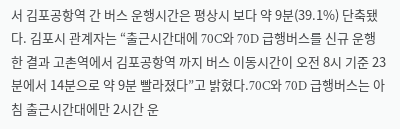서 김포공항역 간 버스 운행시간은 평상시 보다 약 9분(39.1%) 단축됐다. 김포시 관계자는 “출근시간대에 70C와 70D 급행버스를 신규 운행한 결과 고촌역에서 김포공항역 까지 버스 이동시간이 오전 8시 기준 23분에서 14분으로 약 9분 빨라졌다”고 밝혔다.70C와 70D 급행버스는 아침 출근시간대에만 2시간 운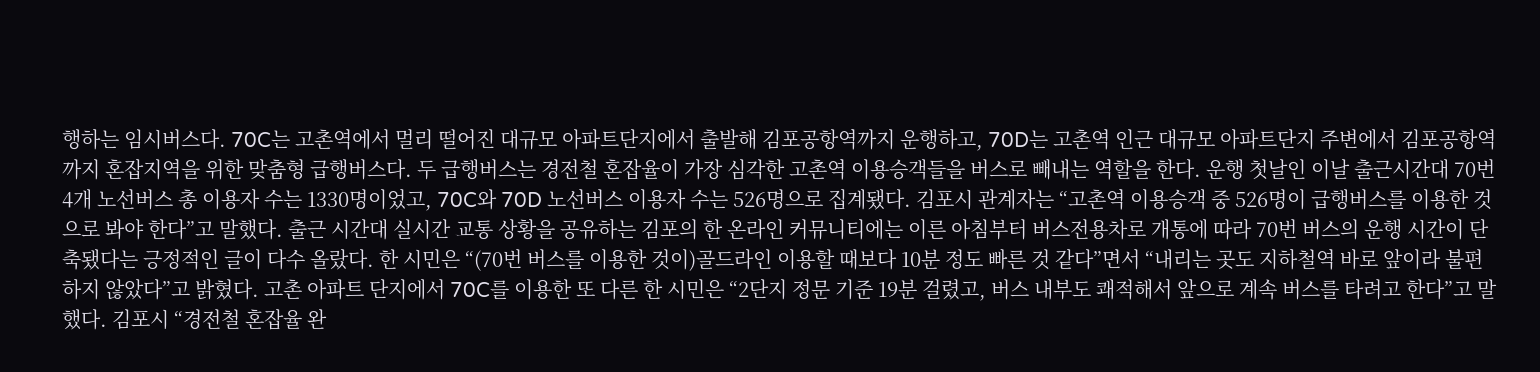행하는 임시버스다. 70C는 고촌역에서 멀리 떨어진 대규모 아파트단지에서 출발해 김포공항역까지 운행하고, 70D는 고촌역 인근 대규모 아파트단지 주변에서 김포공항역 까지 혼잡지역을 위한 맞춤형 급행버스다. 두 급행버스는 경전철 혼잡율이 가장 심각한 고촌역 이용승객들을 버스로 빼내는 역할을 한다. 운행 첫날인 이날 출근시간대 70번 4개 노선버스 총 이용자 수는 1330명이었고, 70C와 70D 노선버스 이용자 수는 526명으로 집계됐다. 김포시 관계자는 “고촌역 이용승객 중 526명이 급행버스를 이용한 것으로 봐야 한다”고 말했다. 출근 시간대 실시간 교통 상황을 공유하는 김포의 한 온라인 커뮤니티에는 이른 아침부터 버스전용차로 개통에 따라 70번 버스의 운행 시간이 단축됐다는 긍정적인 글이 다수 올랐다. 한 시민은 “(70번 버스를 이용한 것이)골드라인 이용할 때보다 10분 정도 빠른 것 같다”면서 “내리는 곳도 지하철역 바로 앞이라 불편하지 않았다”고 밝혔다. 고촌 아파트 단지에서 70C를 이용한 또 다른 한 시민은 “2단지 정문 기준 19분 걸렸고, 버스 내부도 쾌적해서 앞으로 계속 버스를 타려고 한다”고 말했다. 김포시 “경전철 혼잡율 완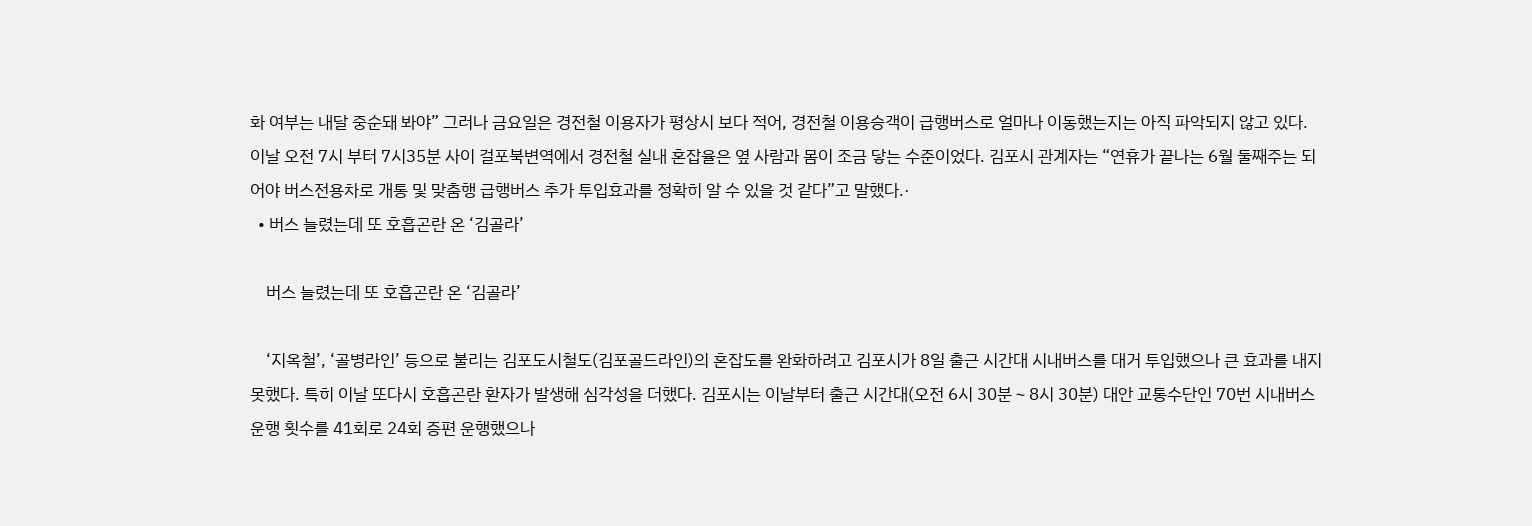화 여부는 내달 중순돼 봐야” 그러나 금요일은 경전철 이용자가 평상시 보다 적어, 경전철 이용승객이 급행버스로 얼마나 이동했는지는 아직 파악되지 않고 있다. 이날 오전 7시 부터 7시35분 사이 걸포북변역에서 경전철 실내 혼잡율은 옆 사람과 몸이 조금 닿는 수준이었다. 김포시 관계자는 “연휴가 끝나는 6월 둘째주는 되어야 버스전용차로 개통 및 맞춤행 급행버스 추가 투입효과를 정확히 알 수 있을 것 같다”고 말했다.·
  • 버스 늘렸는데 또 호흡곤란 온 ‘김골라’

    버스 늘렸는데 또 호흡곤란 온 ‘김골라’

    ‘지옥철’, ‘골병라인’ 등으로 불리는 김포도시철도(김포골드라인)의 혼잡도를 완화하려고 김포시가 8일 출근 시간대 시내버스를 대거 투입했으나 큰 효과를 내지 못했다. 특히 이날 또다시 호흡곤란 환자가 발생해 심각성을 더했다. 김포시는 이날부터 출근 시간대(오전 6시 30분∼8시 30분) 대안 교통수단인 70번 시내버스 운행 횟수를 41회로 24회 증편 운행했으나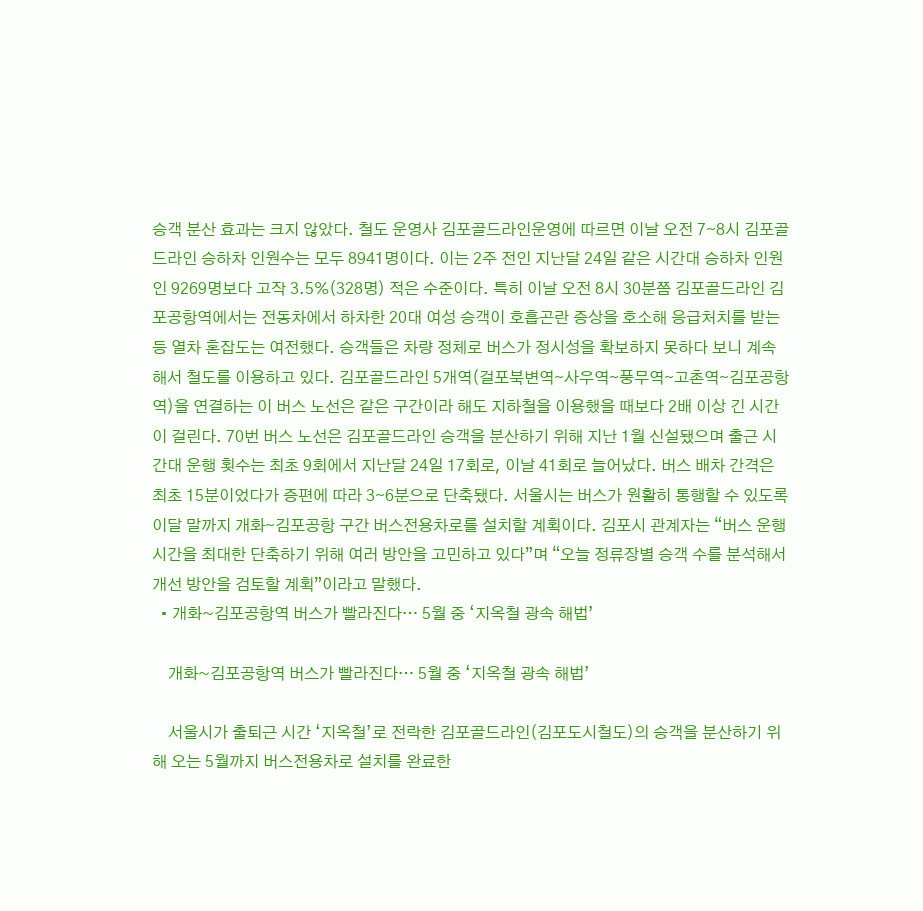승객 분산 효과는 크지 않았다. 철도 운영사 김포골드라인운영에 따르면 이날 오전 7∼8시 김포골드라인 승하차 인원수는 모두 8941명이다. 이는 2주 전인 지난달 24일 같은 시간대 승하차 인원인 9269명보다 고작 3.5%(328명) 적은 수준이다. 특히 이날 오전 8시 30분쯤 김포골드라인 김포공항역에서는 전동차에서 하차한 20대 여성 승객이 호흡곤란 증상을 호소해 응급처치를 받는 등 열차 혼잡도는 여전했다. 승객들은 차량 정체로 버스가 정시성을 확보하지 못하다 보니 계속해서 철도를 이용하고 있다. 김포골드라인 5개역(걸포북변역∼사우역∼풍무역∼고촌역∼김포공항역)을 연결하는 이 버스 노선은 같은 구간이라 해도 지하철을 이용했을 때보다 2배 이상 긴 시간이 걸린다. 70번 버스 노선은 김포골드라인 승객을 분산하기 위해 지난 1월 신설됐으며 출근 시간대 운행 횟수는 최초 9회에서 지난달 24일 17회로, 이날 41회로 늘어났다. 버스 배차 간격은 최초 15분이었다가 증편에 따라 3∼6분으로 단축됐다. 서울시는 버스가 원활히 통행할 수 있도록 이달 말까지 개화∼김포공항 구간 버스전용차로를 설치할 계획이다. 김포시 관계자는 “버스 운행 시간을 최대한 단축하기 위해 여러 방안을 고민하고 있다”며 “오늘 정류장별 승객 수를 분석해서 개선 방안을 검토할 계획”이라고 말했다.
  • 개화~김포공항역 버스가 빨라진다… 5월 중 ‘지옥철 광속 해법’

    개화~김포공항역 버스가 빨라진다… 5월 중 ‘지옥철 광속 해법’

    서울시가 출퇴근 시간 ‘지옥철’로 전락한 김포골드라인(김포도시철도)의 승객을 분산하기 위해 오는 5월까지 버스전용차로 설치를 완료한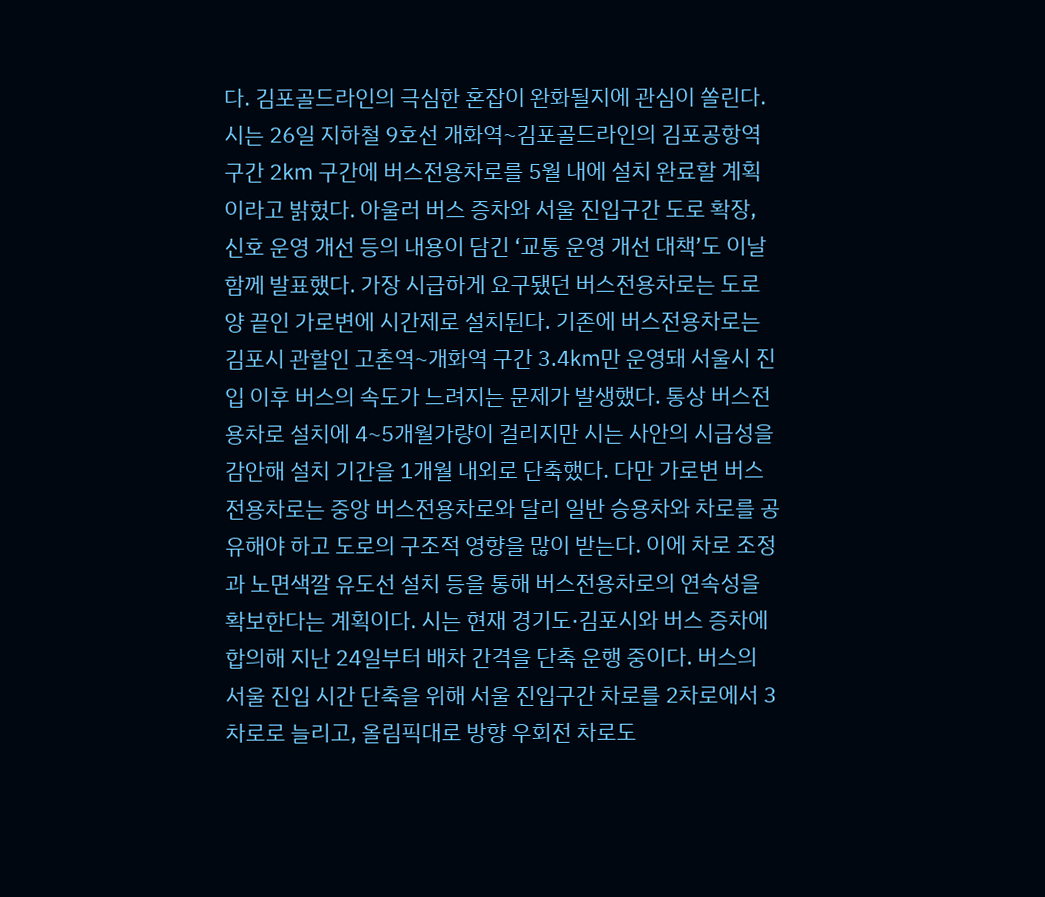다. 김포골드라인의 극심한 혼잡이 완화될지에 관심이 쏠린다. 시는 26일 지하철 9호선 개화역~김포골드라인의 김포공항역 구간 2㎞ 구간에 버스전용차로를 5월 내에 설치 완료할 계획이라고 밝혔다. 아울러 버스 증차와 서울 진입구간 도로 확장, 신호 운영 개선 등의 내용이 담긴 ‘교통 운영 개선 대책’도 이날 함께 발표했다. 가장 시급하게 요구됐던 버스전용차로는 도로 양 끝인 가로변에 시간제로 설치된다. 기존에 버스전용차로는 김포시 관할인 고촌역~개화역 구간 3.4㎞만 운영돼 서울시 진입 이후 버스의 속도가 느려지는 문제가 발생했다. 통상 버스전용차로 설치에 4~5개월가량이 걸리지만 시는 사안의 시급성을 감안해 설치 기간을 1개월 내외로 단축했다. 다만 가로변 버스전용차로는 중앙 버스전용차로와 달리 일반 승용차와 차로를 공유해야 하고 도로의 구조적 영향을 많이 받는다. 이에 차로 조정과 노면색깔 유도선 설치 등을 통해 버스전용차로의 연속성을 확보한다는 계획이다. 시는 현재 경기도·김포시와 버스 증차에 합의해 지난 24일부터 배차 간격을 단축 운행 중이다. 버스의 서울 진입 시간 단축을 위해 서울 진입구간 차로를 2차로에서 3차로로 늘리고, 올림픽대로 방향 우회전 차로도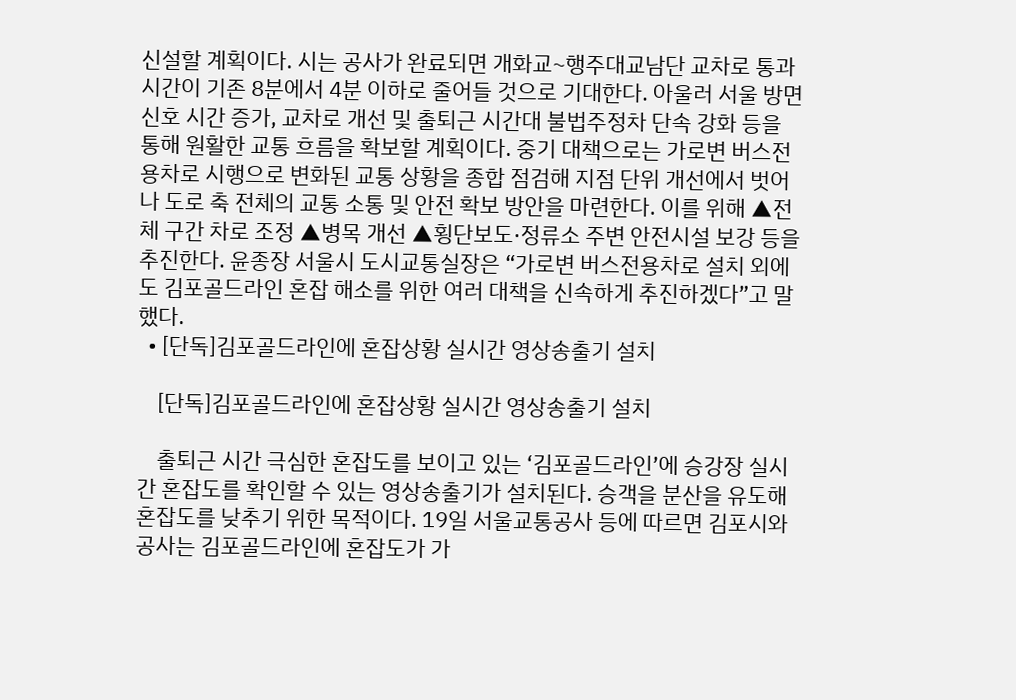신설할 계획이다. 시는 공사가 완료되면 개화교~행주대교남단 교차로 통과 시간이 기존 8분에서 4분 이하로 줄어들 것으로 기대한다. 아울러 서울 방면 신호 시간 증가, 교차로 개선 및 출퇴근 시간대 불법주정차 단속 강화 등을 통해 원활한 교통 흐름을 확보할 계획이다. 중기 대책으로는 가로변 버스전용차로 시행으로 변화된 교통 상황을 종합 점검해 지점 단위 개선에서 벗어나 도로 축 전체의 교통 소통 및 안전 확보 방안을 마련한다. 이를 위해 ▲전체 구간 차로 조정 ▲병목 개선 ▲횡단보도·정류소 주변 안전시설 보강 등을 추진한다. 윤종장 서울시 도시교통실장은 “가로변 버스전용차로 설치 외에도 김포골드라인 혼잡 해소를 위한 여러 대책을 신속하게 추진하겠다”고 말했다.
  • [단독]김포골드라인에 혼잡상황 실시간 영상송출기 설치

    [단독]김포골드라인에 혼잡상황 실시간 영상송출기 설치

    출퇴근 시간 극심한 혼잡도를 보이고 있는 ‘김포골드라인’에 승강장 실시간 혼잡도를 확인할 수 있는 영상송출기가 설치된다. 승객을 분산을 유도해 혼잡도를 낮추기 위한 목적이다. 19일 서울교통공사 등에 따르면 김포시와 공사는 김포골드라인에 혼잡도가 가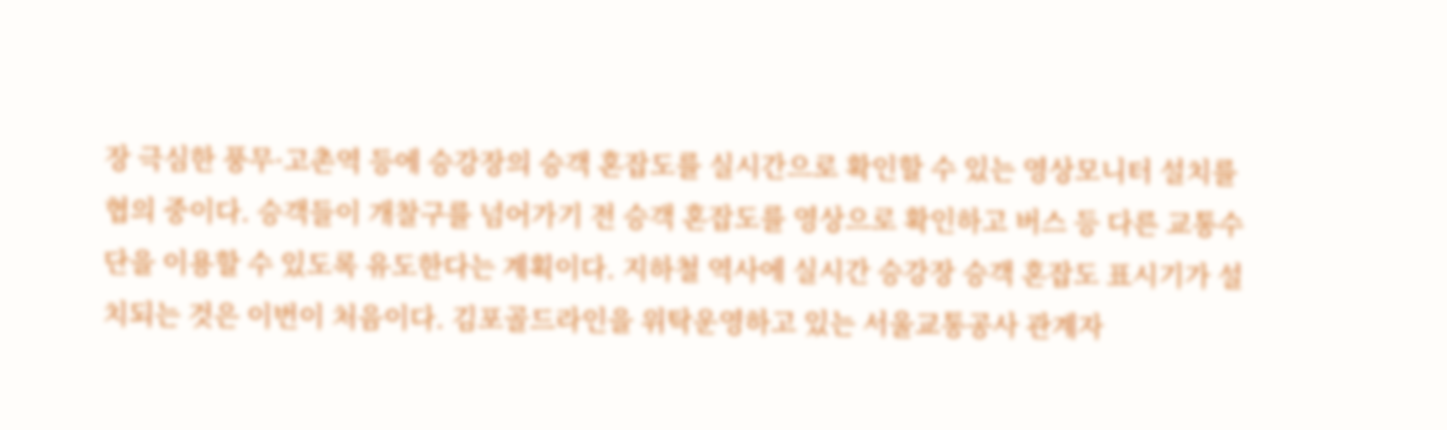장 극심한 풍무·고촌역 등에 승강장의 승객 혼잡도를 실시간으로 확인할 수 있는 영상모니터 설치를 협의 중이다. 승객들이 개찰구를 넘어가기 전 승객 혼잡도를 영상으로 확인하고 버스 등 다른 교통수단을 이용할 수 있도록 유도한다는 계획이다. 지하철 역사에 실시간 승강장 승객 혼잡도 표시기가 설치되는 것은 이번이 처음이다. 김포골드라인을 위탁운영하고 있는 서울교통공사 관계자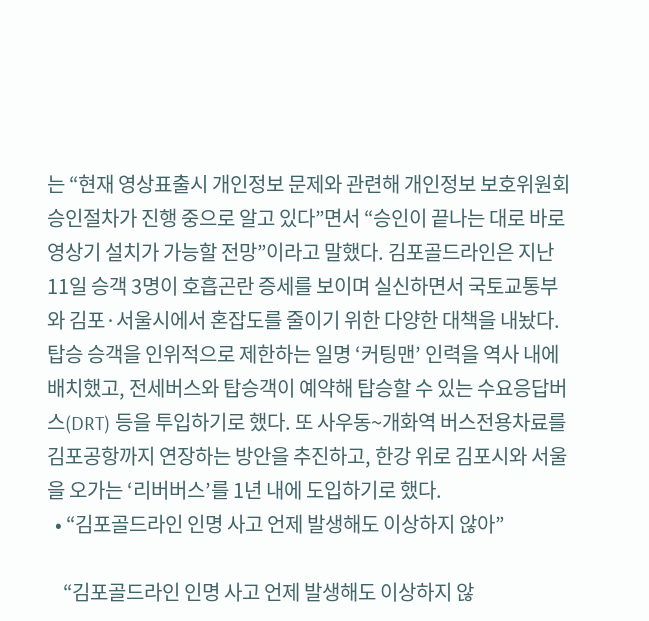는 “현재 영상표출시 개인정보 문제와 관련해 개인정보 보호위원회 승인절차가 진행 중으로 알고 있다”면서 “승인이 끝나는 대로 바로 영상기 설치가 가능할 전망”이라고 말했다. 김포골드라인은 지난 11일 승객 3명이 호흡곤란 증세를 보이며 실신하면서 국토교통부와 김포·서울시에서 혼잡도를 줄이기 위한 다양한 대책을 내놨다. 탑승 승객을 인위적으로 제한하는 일명 ‘커팅맨’ 인력을 역사 내에 배치했고, 전세버스와 탑승객이 예약해 탑승할 수 있는 수요응답버스(DRT) 등을 투입하기로 했다. 또 사우동~개화역 버스전용차료를 김포공항까지 연장하는 방안을 추진하고, 한강 위로 김포시와 서울을 오가는 ‘리버버스’를 1년 내에 도입하기로 했다.
  • “김포골드라인 인명 사고 언제 발생해도 이상하지 않아”

    “김포골드라인 인명 사고 언제 발생해도 이상하지 않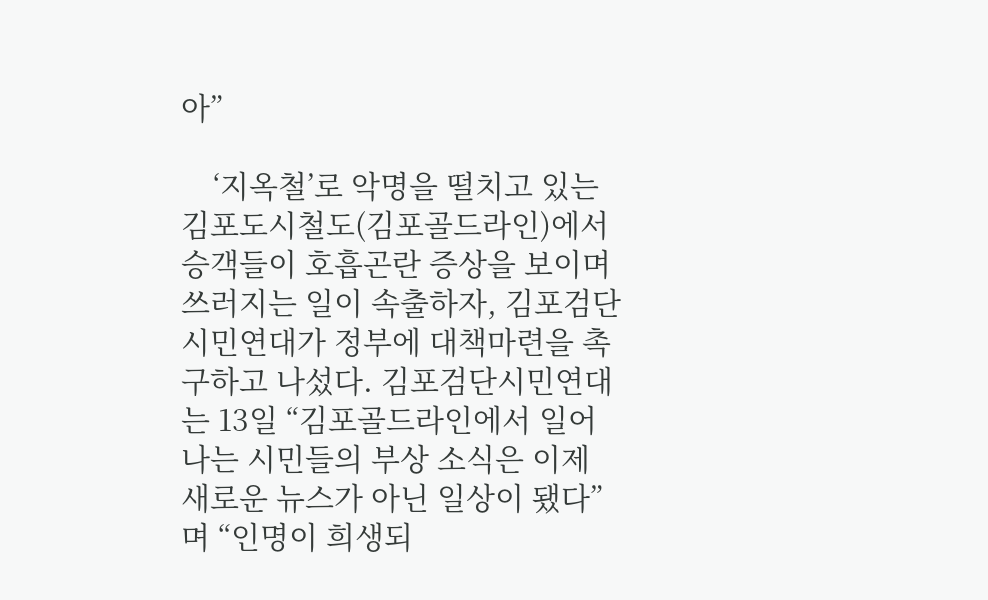아”

    ‘지옥철’로 악명을 떨치고 있는 김포도시철도(김포골드라인)에서 승객들이 호흡곤란 증상을 보이며 쓰러지는 일이 속출하자, 김포검단시민연대가 정부에 대책마련을 촉구하고 나섰다. 김포검단시민연대는 13일 “김포골드라인에서 일어나는 시민들의 부상 소식은 이제 새로운 뉴스가 아닌 일상이 됐다”며 “인명이 희생되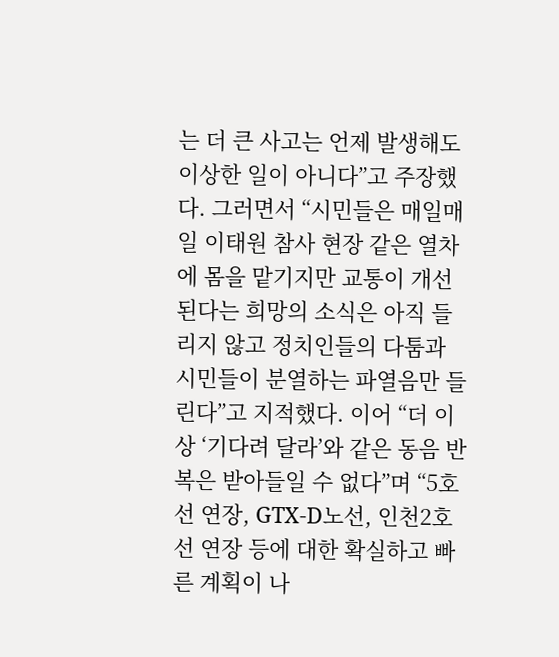는 더 큰 사고는 언제 발생해도 이상한 일이 아니다”고 주장했다. 그러면서 “시민들은 매일매일 이태원 참사 현장 같은 열차에 몸을 맡기지만 교통이 개선된다는 희망의 소식은 아직 들리지 않고 정치인들의 다툼과 시민들이 분열하는 파열음만 들린다”고 지적했다. 이어 “더 이상 ‘기다려 달라’와 같은 동음 반복은 받아들일 수 없다”며 “5호선 연장, GTX-D노선, 인천2호선 연장 등에 대한 확실하고 빠른 계획이 나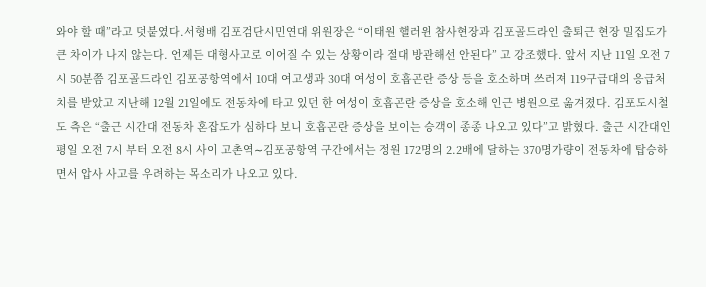와야 할 때”라고 덧붙였다.서형배 김포검단시민연대 위원장은 “이태원 핼러윈 참사현장과 김포골드라인 출퇴근 현장 밀집도가 큰 차이가 나지 않는다. 언제든 대형사고로 이어질 수 있는 상황이라 절대 방관해선 안된다” 고 강조했다. 앞서 지난 11일 오전 7시 50분쯤 김포골드라인 김포공항역에서 10대 여고생과 30대 여성이 호흡곤란 증상 등을 호소하며 쓰러져 119구급대의 응급처치를 받았고 지난해 12월 21일에도 전동차에 타고 있던 한 여성이 호흡곤란 증상을 호소해 인근 병원으로 옮겨졌다. 김포도시철도 측은 “출근 시간대 전동차 혼잡도가 심하다 보니 호흡곤란 증상을 보이는 승객이 종종 나오고 있다”고 밝혔다. 출근 시간대인 평일 오전 7시 부터 오전 8시 사이 고촌역∼김포공항역 구간에서는 정원 172명의 2.2배에 달하는 370명가량이 전동차에 탑승하면서 압사 사고를 우려하는 목소리가 나오고 있다.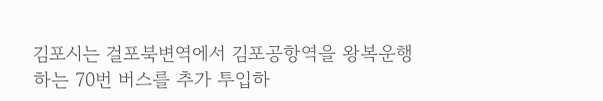김포시는 걸포북변역에서 김포공항역을 왕복운행하는 70번 버스를 추가 투입하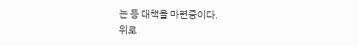는 등 대책을 마련중이다.
위로